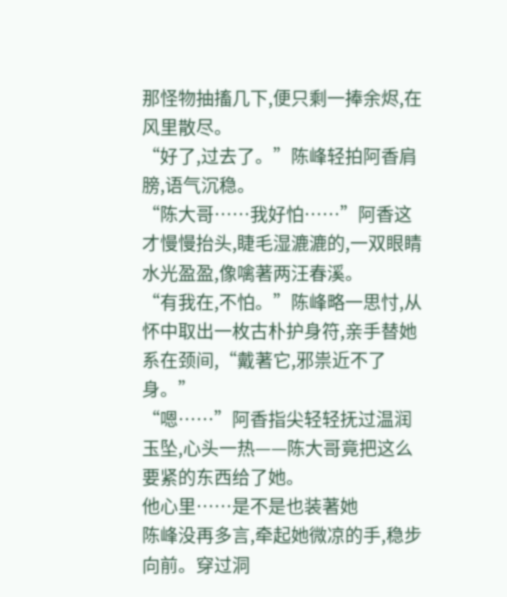那怪物抽搐几下,便只剩一捧余烬,在风里散尽。
“好了,过去了。”陈峰轻拍阿香肩膀,语气沉稳。
“陈大哥……我好怕……”阿香这才慢慢抬头,睫毛湿漉漉的,一双眼睛水光盈盈,像噙著两汪春溪。
“有我在,不怕。”陈峰略一思忖,从怀中取出一枚古朴护身符,亲手替她系在颈间,“戴著它,邪祟近不了身。”
“嗯……”阿香指尖轻轻抚过温润玉坠,心头一热——陈大哥竟把这么要紧的东西给了她。
他心里……是不是也装著她
陈峰没再多言,牵起她微凉的手,稳步向前。穿过洞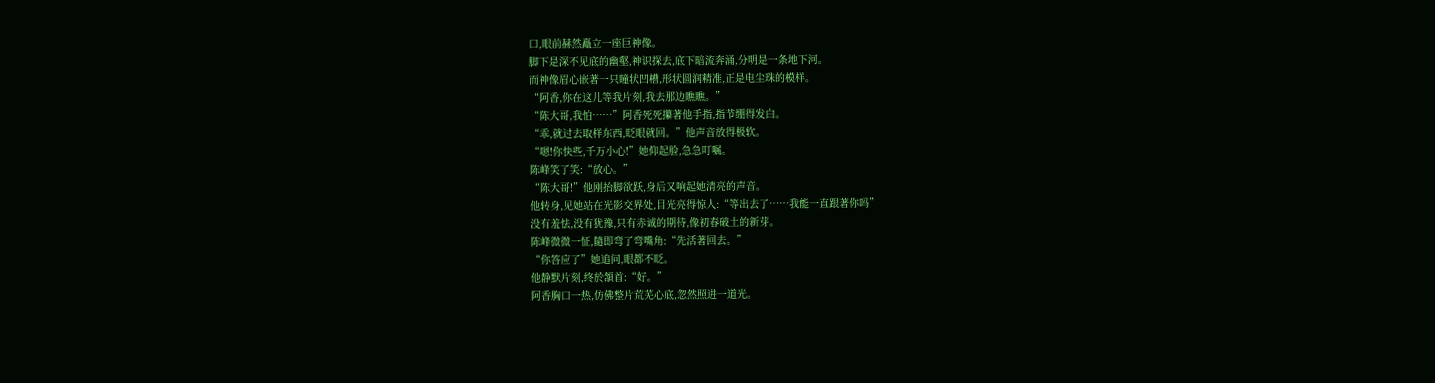口,眼前赫然矗立一座巨神像。
脚下是深不见底的幽壑,神识探去,底下暗流奔涌,分明是一条地下河。
而神像眉心嵌著一只瞳状凹槽,形状圆润精准,正是电尘珠的模样。
“阿香,你在这儿等我片刻,我去那边瞧瞧。”
“陈大哥,我怕……”阿香死死攥著他手指,指节绷得发白。
“乖,就过去取样东西,眨眼就回。”他声音放得极软。
“嗯!你快些,千万小心!”她仰起脸,急急叮嘱。
陈峰笑了笑:“放心。”
“陈大哥!”他刚抬脚欲跃,身后又响起她清亮的声音。
他转身,见她站在光影交界处,目光亮得惊人:“等出去了……我能一直跟著你吗”
没有羞怯,没有犹豫,只有赤诚的期待,像初春破土的新芽。
陈峰微微一怔,隨即弯了弯嘴角:“先活著回去。”
“你答应了”她追问,眼都不眨。
他静默片刻,终於頷首:“好。”
阿香胸口一热,仿佛整片荒芜心底,忽然照进一道光。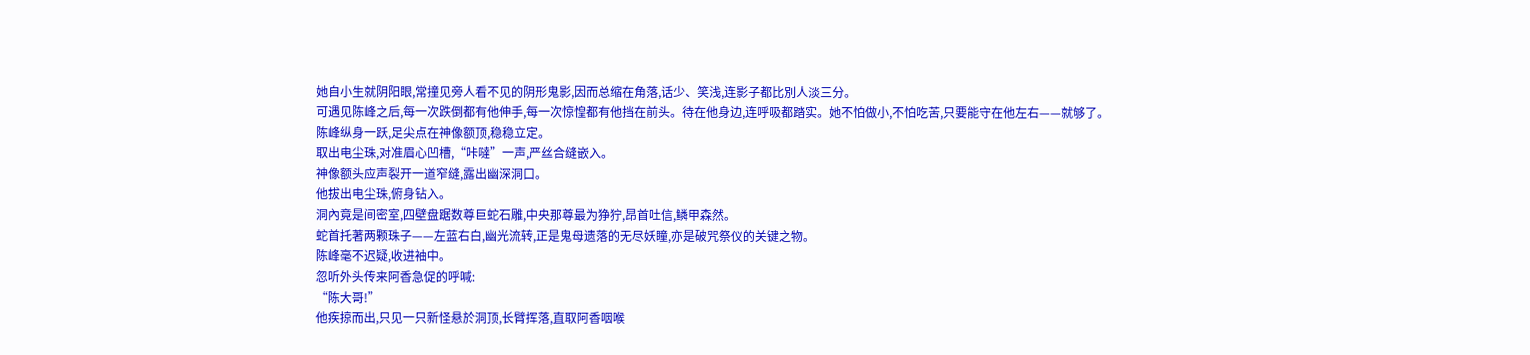她自小生就阴阳眼,常撞见旁人看不见的阴形鬼影,因而总缩在角落,话少、笑浅,连影子都比別人淡三分。
可遇见陈峰之后,每一次跌倒都有他伸手,每一次惊惶都有他挡在前头。待在他身边,连呼吸都踏实。她不怕做小,不怕吃苦,只要能守在他左右——就够了。
陈峰纵身一跃,足尖点在神像额顶,稳稳立定。
取出电尘珠,对准眉心凹槽,“咔噠”一声,严丝合缝嵌入。
神像额头应声裂开一道窄缝,露出幽深洞口。
他拔出电尘珠,俯身钻入。
洞內竟是间密室,四壁盘踞数尊巨蛇石雕,中央那尊最为狰狞,昂首吐信,鳞甲森然。
蛇首托著两颗珠子——左蓝右白,幽光流转,正是鬼母遗落的无尽妖瞳,亦是破咒祭仪的关键之物。
陈峰毫不迟疑,收进袖中。
忽听外头传来阿香急促的呼喊:
“陈大哥!”
他疾掠而出,只见一只新怪悬於洞顶,长臂挥落,直取阿香咽喉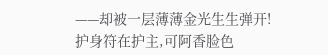——却被一层薄薄金光生生弹开!
护身符在护主,可阿香脸色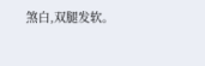煞白,双腿发软。